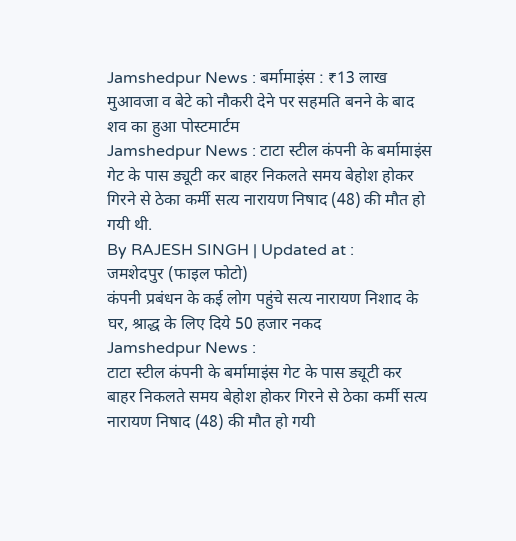Jamshedpur News : बर्मामाइंस : ₹13 लाख मुआवजा व बेटे को नौकरी देने पर सहमति बनने के बाद शव का हुआ पोस्टमार्टम
Jamshedpur News : टाटा स्टील कंपनी के बर्मामाइंस गेट के पास ड्यूटी कर बाहर निकलते समय बेहोश होकर गिरने से ठेका कर्मी सत्य नारायण निषाद (48) की मौत हो गयी थी.
By RAJESH SINGH | Updated at :
जमशेदपुर (फाइल फोटो)
कंपनी प्रबंधन के कई लोग पहुंचे सत्य नारायण निशाद के घर, श्राद्ध के लिए दिये 50 हजार नकद
Jamshedpur News :
टाटा स्टील कंपनी के बर्मामाइंस गेट के पास ड्यूटी कर बाहर निकलते समय बेहोश होकर गिरने से ठेका कर्मी सत्य नारायण निषाद (48) की मौत हो गयी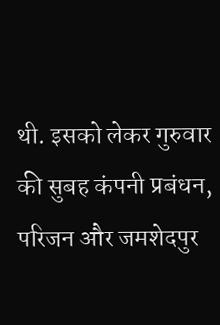थी. इसको लेकर गुरुवार की सुबह कंपनी प्रबंधन, परिजन और जमशेदपुर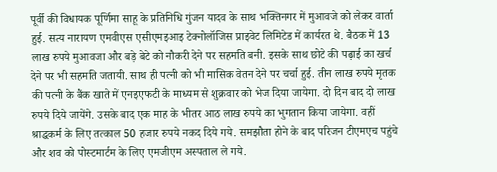पूर्वी की विधायक पूर्णिमा साहू के प्रतिनिधि गुंजन यादव के साथ भक्तिनगर में मुआवजे को लेकर वार्ता हुई. सत्य नारायण एमवीएस एसीएमइआइ टेक्नोलॉजिस प्राइवेट लिमिटेड में कार्यरत थे. बैठक में 13 लाख रुपये मुआवजा और बड़े बेटे को नौकरी देने पर सहमति बनी. इसके साथ छोटे की पढ़ाई का खर्च देने पर भी सहमति जतायी. साथ ही पत्नी को भी मासिक वेतन देने पर चर्चा हुई. तीन लाख रुपये मृतक की पत्नी के बैंक खाते में एनइएफटी के माध्यम से शुक्रवार को भेज दिया जायेगा. दो दिन बाद दो लाख रुपये दिये जायेंगे. उसके बाद एक माह के भीतर आठ लाख रुपये का भुगतान किया जायेगा. वहीं श्राद्धकर्म के लिए तत्काल 50 हजार रुपये नकद दिये गये. समझौता होने के बाद परिजन टीएमएच पहुंचे और शव को पोस्टमार्टम के लिए एमजीएम अस्पताल ले गये.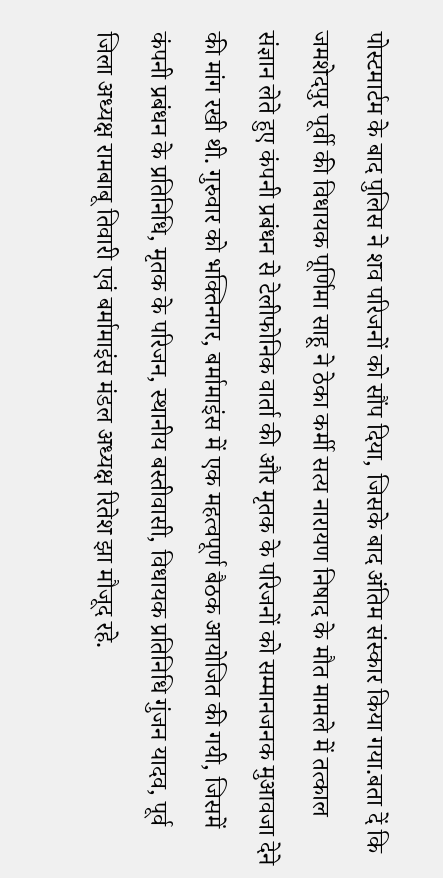पोस्टमार्टम के बाद पुलिस ने शव परिजनों को सौंप दिया, जिसके बाद अंतिम संस्कार किया गया.बता दें कि जमशेदपुर पूर्वी की विधायक पूर्णिमा साहू ने ठेका कर्मी सत्य नारायण निषाद के मौत मामले में तत्काल संज्ञान लेते हुए कंपनी प्रबंधन से टेलीफोनिक वार्ता की और मृतक के परिजनों को सम्मानजनक मुआवजा देने की मांग रखी थी. गुरुवार को भक्तिनगर, बर्मामाइंस में एक महत्वपूर्ण बैठक आयोजित की गयी, जिसमें कंपनी प्रबंधन के प्रतिनिधि, मृतक के परिजन, स्थानीय बस्तीवासी, विधायक प्रतिनिधि गुंजन यादव, पूर्व जिला अध्यक्ष रामबाबू तिवारी एवं बर्मामाइंस मंडल अध्यक्ष रितेश झा मौजूद रहे.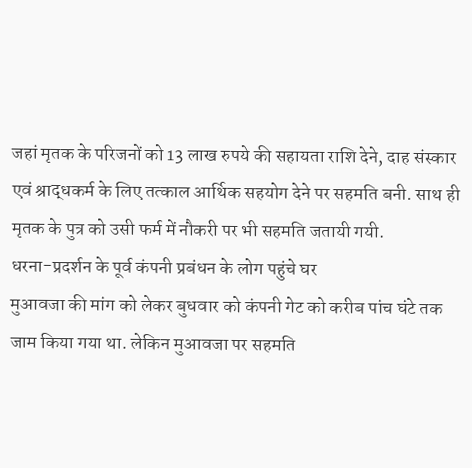जहां मृतक के परिजनों को 13 लाख रुपये की सहायता राशि देने, दाह संस्कार एवं श्राद्धकर्म के लिए तत्काल आर्थिक सहयोग देने पर सहमति बनी. साथ ही मृतक के पुत्र को उसी फर्म में नौकरी पर भी सहमति जतायी गयी.
धरना-प्रदर्शन के पूर्व कंपनी प्रबंधन के लोग पहुंचे घर
मुआवजा की मांग को लेकर बुधवार को कंपनी गेट को करीब पांच घंटे तक जाम किया गया था. लेकिन मुआवजा पर सहमति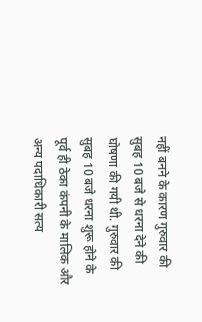नहीं बनने के कारण गुरुवार की सुबह 10 बजे से धरना देने की घोषणा की गयी थी. गुरुवार की सुबह 10 बजे धरना शुरू होने के पूर्व ही ठेका कंपनी के मालिक और अन्य पदाधिकारी सत्य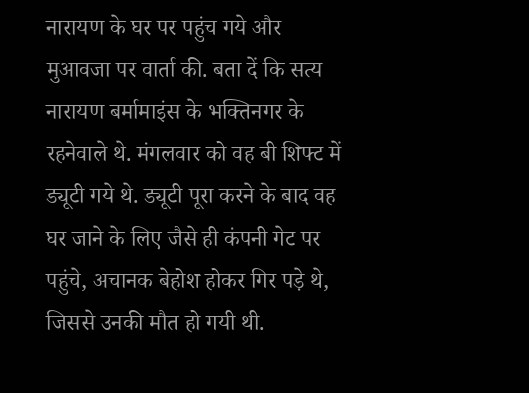नारायण के घर पर पहुंच गये और मुआवजा पर वार्ता की. बता दें कि सत्य नारायण बर्मामाइंस के भक्तिनगर के रहनेवाले थे. मंगलवार को वह बी शिफ्ट में ड्यूटी गये थे. ड्यूटी पूरा करने के बाद वह घर जाने के लिए जैसे ही कंपनी गेट पर पहुंचे, अचानक बेहोश होकर गिर पड़े थे, जिससे उनकी मौत हो गयी थी.